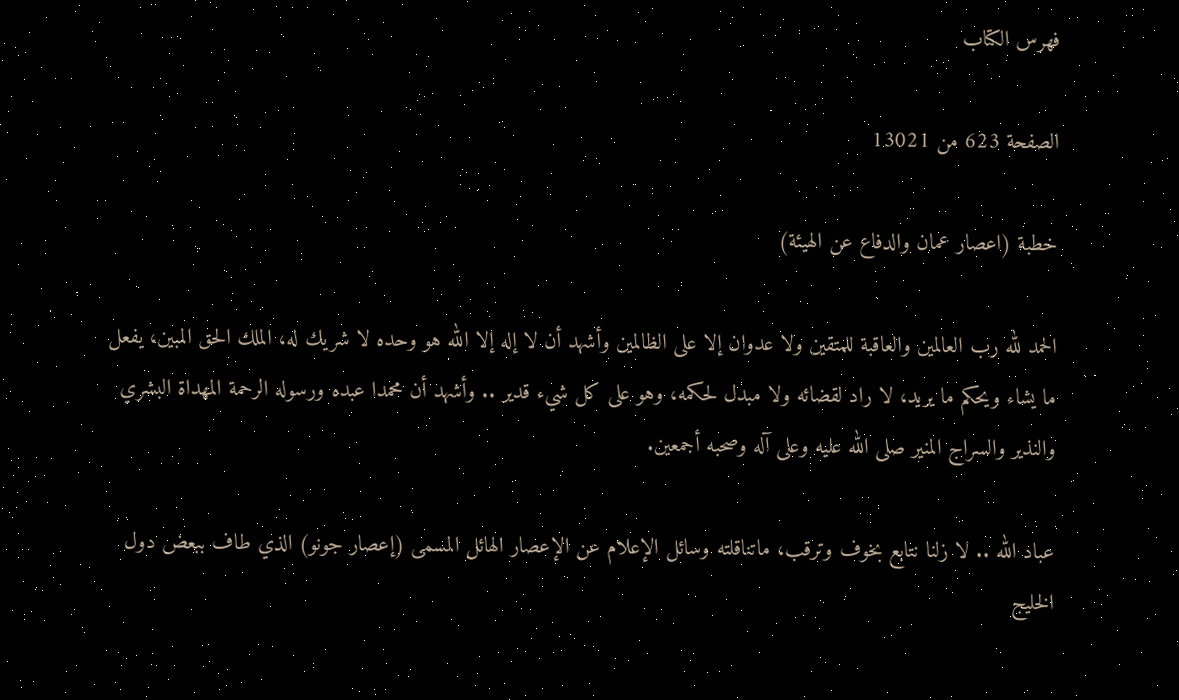فهرس الكتاب

الصفحة 623 من 13021

خطبة (اعصار عمان والدفاع عن الهيئة)

الحمد لله رب العالمين والعاقبة للمتقين ولا عدوان إلا على الظالمين وأشهد أن لا إله إلا الله هو وحده لا شريك له، الملك الحق المبين، يفعل ما يشاء ويحكم ما يريد، لا راد لقضائه ولا مبدل لحكمه، وهو على كل شيء قدير .. وأشهد أن محمدا عبده ورسوله الرحمة المهداة البشري والنذير والسراج المنير صلى الله عليه وعلى آله وصحبه أجمعين.

عباد الله .. لا زلنا نتابع بخوف وترقب، ماتناقلته وسائل الإعلام عن الإعصار الهائل المسمى (إعصار جونو) الذي طاف ببعض دول الخليج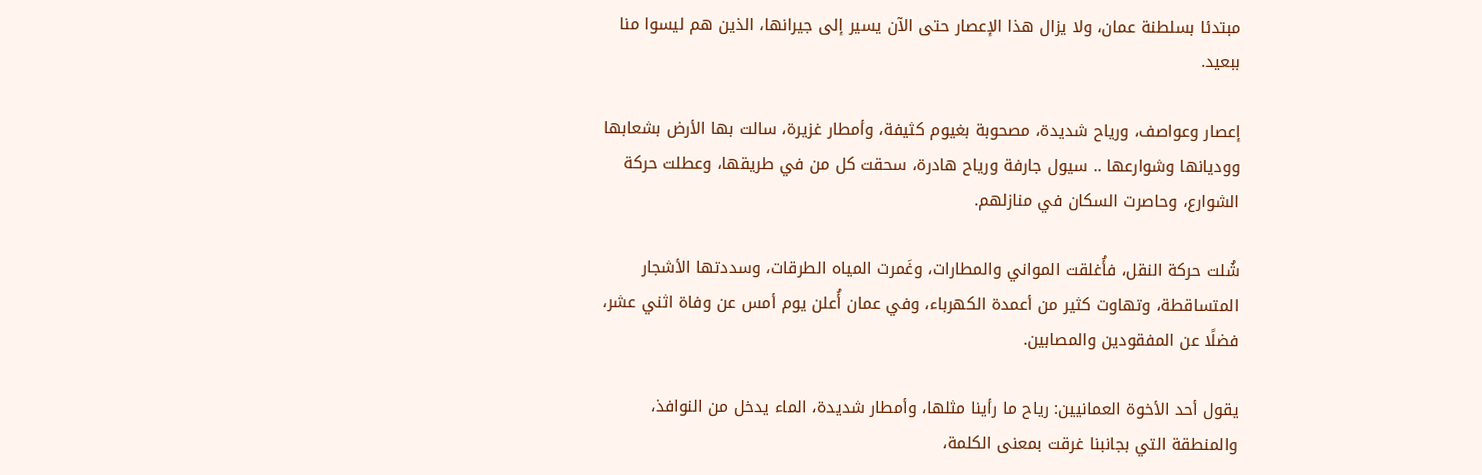مبتدئا بسلطنة عمان، ولا يزال هذا الإعصار حتى الآن يسير إلى جيرانها، الذين هم ليسوا منا ببعيد.

إعصار وعواصف، ورياح شديدة، مصحوبة بغيوم كثيفة، وأمطار غزيرة، سالت بها الأرض بشعابها ووديانها وشوارعها .. سيول جارفة ورياح هادرة، سحقت كل من في طريقها، وعطلت حركة الشوارع، وحاصرت السكان في منازلهم.

شُلت حركة النقل، فأُغلقت المواني والمطارات، وغَمرت المياه الطرقات، وسددتها الأشجار المتساقطة، وتهاوت كثير من أعمدة الكهرباء، وفي عمان أُعلن يوم أمس عن وفاة اثني عشر، فضلًا عن المفقودين والمصابين.

يقول أحد الأخوة العمانيين: رياح ما رأينا مثلها، وأمطار شديدة، الماء يدخل من النوافذ، والمنطقة التي بجانبنا غرقت بمعنى الكلمة،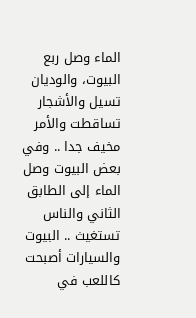الماء وصل ربع البيوت، والوديان تسيل والأشجار تساقطت والأمر مخيف جدا .. وفي بعض البيوت وصل الماء إلى الطابق الثاني والناس تستغيث .. البيوت والسيارات أصبحت كاللعب في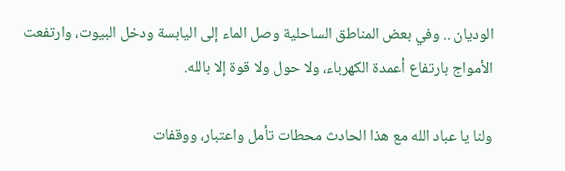الوديان .. وفي بعض المناطق الساحلية وصل الماء إلى اليابسة ودخل البيوت، وارتفعت الأمواج بارتفاع أعمدة الكهرباء، ولا حول ولا قوة إلا بالله.

ولنا يا عباد الله مع هذا الحادث محطات تأمل واعتبار، ووقفات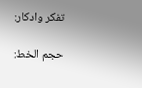تفكر وادكار:

حجم الخط: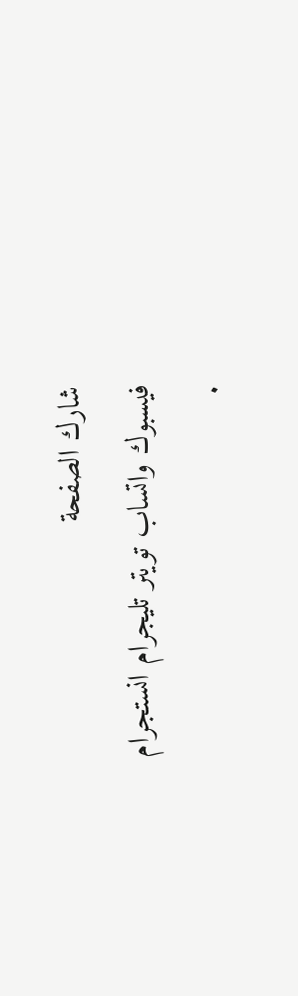شارك الصفحة
فيسبوك واتساب تويتر تليجرام انستجرام
.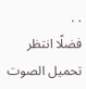. .
فضلًا انتظر تحميل الصوت